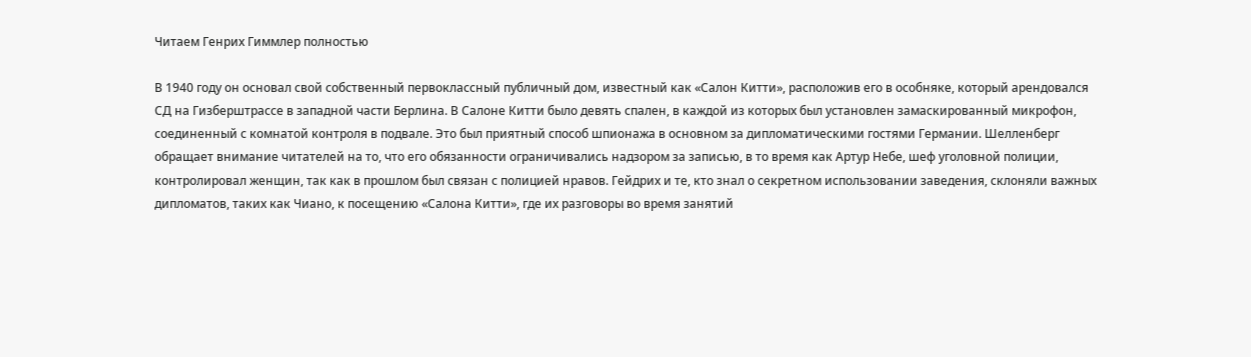Читаем Генрих Гиммлер полностью

В 1940 году он основал свой собственный первоклассный публичный дом, известный как «Салон Китти», расположив его в особняке, который арендовался СД на Гизберштрассе в западной части Берлина. В Салоне Китти было девять спален, в каждой из которых был установлен замаскированный микрофон, соединенный с комнатой контроля в подвале. Это был приятный способ шпионажа в основном за дипломатическими гостями Германии. Шелленберг обращает внимание читателей на то, что его обязанности ограничивались надзором за записью, в то время как Артур Небе, шеф уголовной полиции, контролировал женщин, так как в прошлом был связан с полицией нравов. Гейдрих и те, кто знал о секретном использовании заведения, склоняли важных дипломатов, таких как Чиано, к посещению «Салона Китти», где их разговоры во время занятий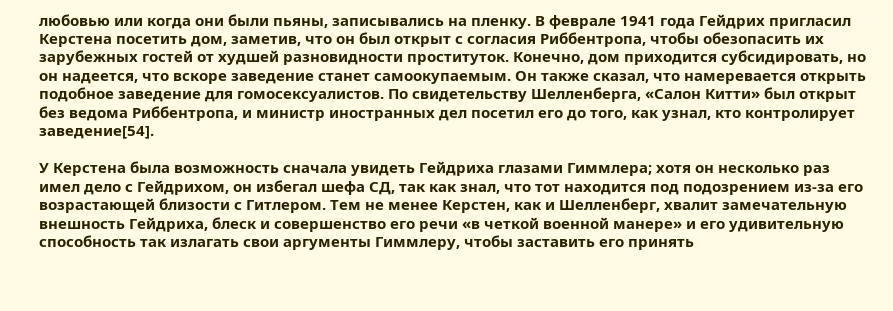любовью или когда они были пьяны, записывались на пленку. В феврале 1941 года Гейдрих пригласил Керстена посетить дом, заметив, что он был открыт с согласия Риббентропа, чтобы обезопасить их зарубежных гостей от худшей разновидности проституток. Конечно, дом приходится субсидировать, но он надеется, что вскоре заведение станет самоокупаемым. Он также сказал, что намеревается открыть подобное заведение для гомосексуалистов. По свидетельству Шелленберга, «Салон Китти» был открыт без ведома Риббентропа, и министр иностранных дел посетил его до того, как узнал, кто контролирует заведение[54].

У Керстена была возможность сначала увидеть Гейдриха глазами Гиммлера; хотя он несколько раз имел дело с Гейдрихом, он избегал шефа СД, так как знал, что тот находится под подозрением из-за его возрастающей близости с Гитлером. Тем не менее Керстен, как и Шелленберг, хвалит замечательную внешность Гейдриха, блеск и совершенство его речи «в четкой военной манере» и его удивительную способность так излагать свои аргументы Гиммлеру, чтобы заставить его принять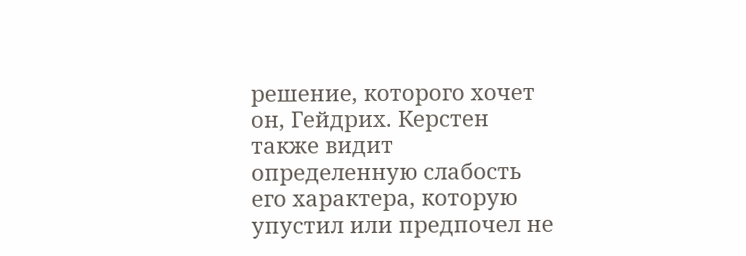решение, которого хочет он, Гейдрих. Керстен также видит определенную слабость его характера, которую упустил или предпочел не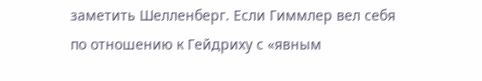заметить Шелленберг. Если Гиммлер вел себя по отношению к Гейдриху с «явным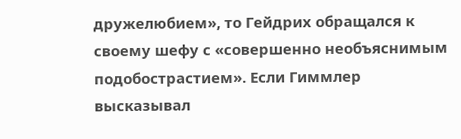дружелюбием», то Гейдрих обращался к своему шефу с «совершенно необъяснимым подобострастием». Если Гиммлер высказывал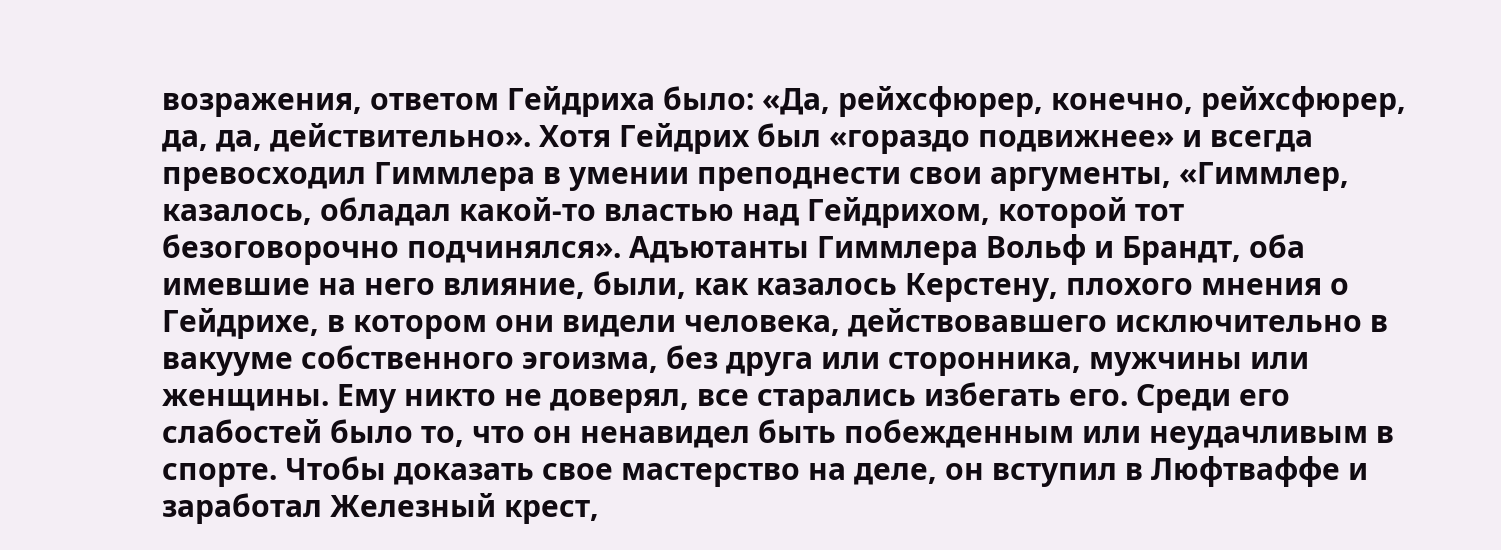возражения, ответом Гейдриха было: «Да, рейхсфюрер, конечно, рейхсфюрер, да, да, действительно». Хотя Гейдрих был «гораздо подвижнее» и всегда превосходил Гиммлера в умении преподнести свои аргументы, «Гиммлер, казалось, обладал какой-то властью над Гейдрихом, которой тот безоговорочно подчинялся». Адъютанты Гиммлера Вольф и Брандт, оба имевшие на него влияние, были, как казалось Керстену, плохого мнения о Гейдрихе, в котором они видели человека, действовавшего исключительно в вакууме собственного эгоизма, без друга или сторонника, мужчины или женщины. Ему никто не доверял, все старались избегать его. Среди его слабостей было то, что он ненавидел быть побежденным или неудачливым в спорте. Чтобы доказать свое мастерство на деле, он вступил в Люфтваффе и заработал Железный крест,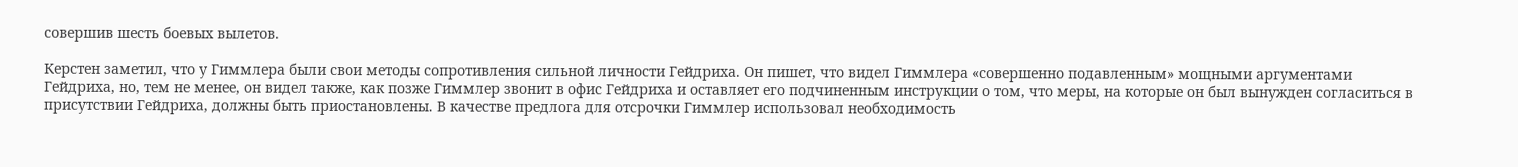совершив шесть боевых вылетов.

Керстен заметил, что у Гиммлера были свои методы сопротивления сильной личности Гейдриха. Он пишет, что видел Гиммлера «совершенно подавленным» мощными аргументами Гейдриха, но, тем не менее, он видел также, как позже Гиммлер звонит в офис Гейдриха и оставляет его подчиненным инструкции о том, что меры, на которые он был вынужден согласиться в присутствии Гейдриха, должны быть приостановлены. В качестве предлога для отсрочки Гиммлер использовал необходимость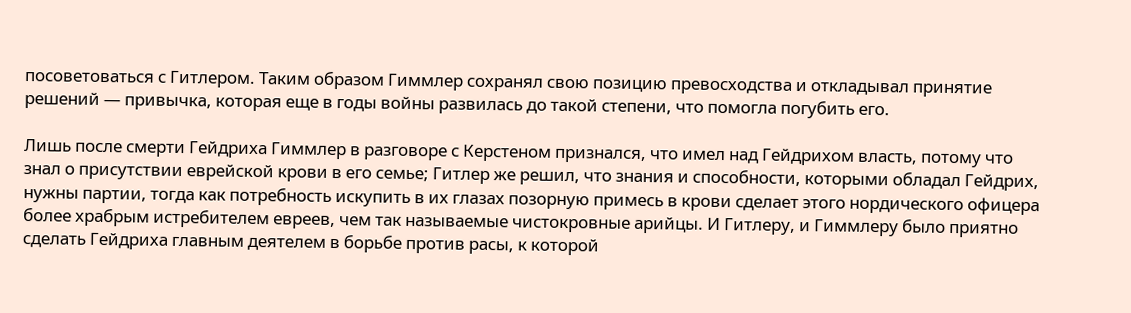посоветоваться с Гитлером. Таким образом Гиммлер сохранял свою позицию превосходства и откладывал принятие решений — привычка, которая еще в годы войны развилась до такой степени, что помогла погубить его.

Лишь после смерти Гейдриха Гиммлер в разговоре с Керстеном признался, что имел над Гейдрихом власть, потому что знал о присутствии еврейской крови в его семье; Гитлер же решил, что знания и способности, которыми обладал Гейдрих, нужны партии, тогда как потребность искупить в их глазах позорную примесь в крови сделает этого нордического офицера более храбрым истребителем евреев, чем так называемые чистокровные арийцы. И Гитлеру, и Гиммлеру было приятно сделать Гейдриха главным деятелем в борьбе против расы, к которой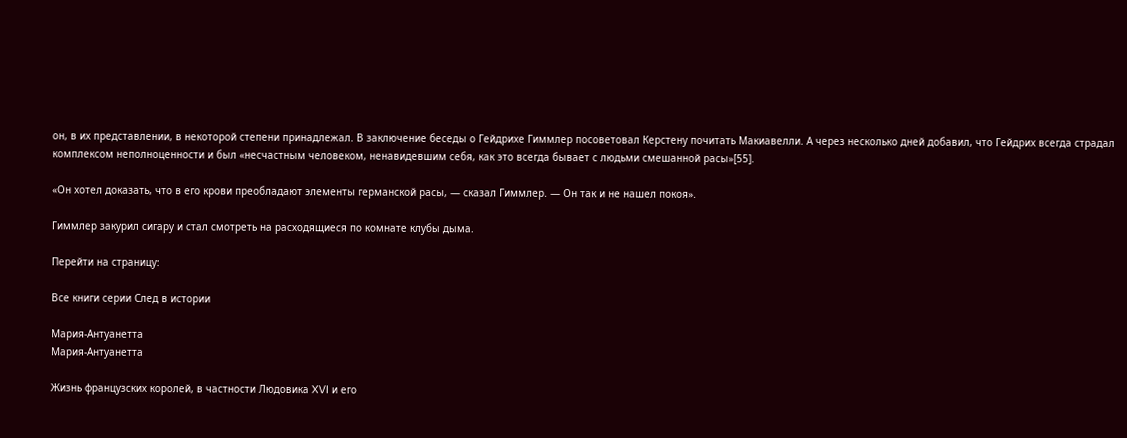он, в их представлении, в некоторой степени принадлежал. В заключение беседы о Гейдрихе Гиммлер посоветовал Керстену почитать Макиавелли. А через несколько дней добавил, что Гейдрих всегда страдал комплексом неполноценности и был «несчастным человеком, ненавидевшим себя, как это всегда бывает с людьми смешанной расы»[55].

«Он хотел доказать, что в его крови преобладают элементы германской расы, — сказал Гиммлер. — Он так и не нашел покоя».

Гиммлер закурил сигару и стал смотреть на расходящиеся по комнате клубы дыма.

Перейти на страницу:

Все книги серии След в истории

Мария-Антуанетта
Мария-Антуанетта

Жизнь французских королей, в частности Людовика XVI и его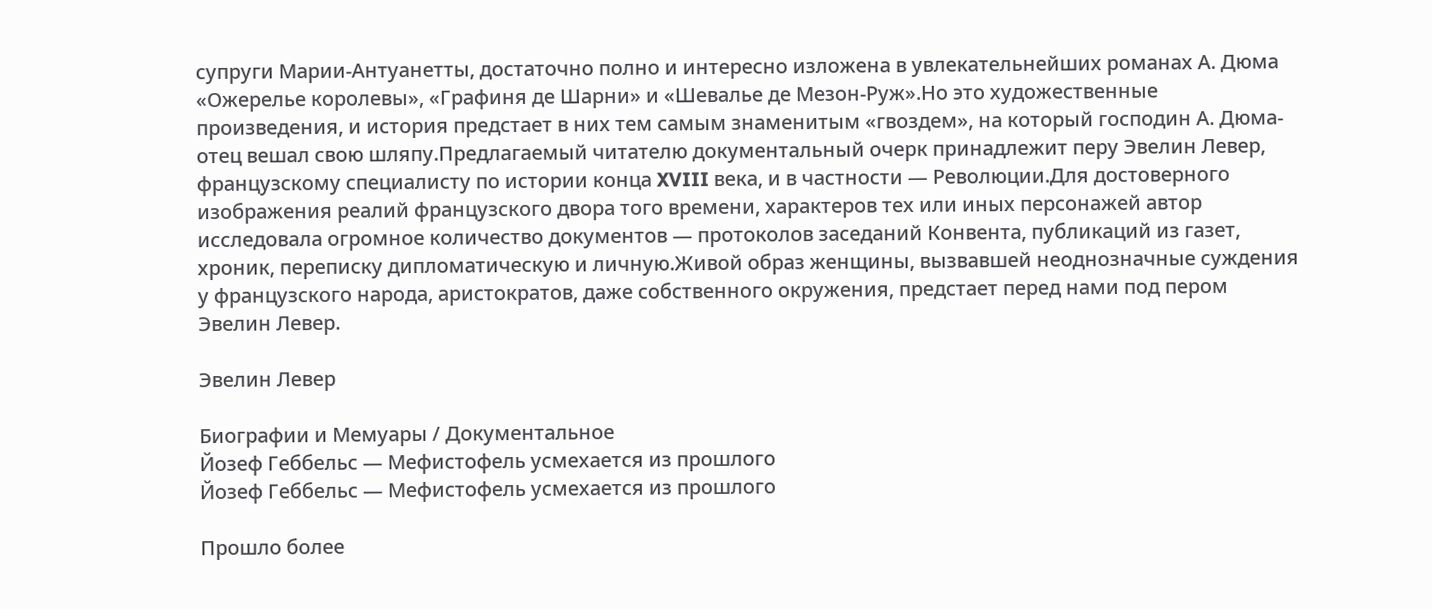супруги Марии-Антуанетты, достаточно полно и интересно изложена в увлекательнейших романах А. Дюма «Ожерелье королевы», «Графиня де Шарни» и «Шевалье де Мезон-Руж».Но это художественные произведения, и история предстает в них тем самым знаменитым «гвоздем», на который господин А. Дюма-отец вешал свою шляпу.Предлагаемый читателю документальный очерк принадлежит перу Эвелин Левер, французскому специалисту по истории конца XVIII века, и в частности — Революции.Для достоверного изображения реалий французского двора того времени, характеров тех или иных персонажей автор исследовала огромное количество документов — протоколов заседаний Конвента, публикаций из газет, хроник, переписку дипломатическую и личную.Живой образ женщины, вызвавшей неоднозначные суждения у французского народа, аристократов, даже собственного окружения, предстает перед нами под пером Эвелин Левер.

Эвелин Левер

Биографии и Мемуары / Документальное
Йозеф Геббельс — Мефистофель усмехается из прошлого
Йозеф Геббельс — Мефистофель усмехается из прошлого

Прошло более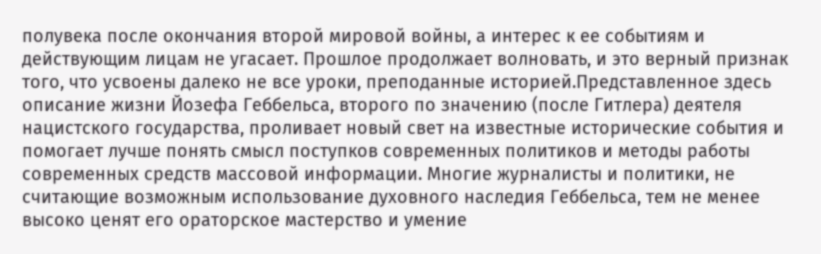полувека после окончания второй мировой войны, а интерес к ее событиям и действующим лицам не угасает. Прошлое продолжает волновать, и это верный признак того, что усвоены далеко не все уроки, преподанные историей.Представленное здесь описание жизни Йозефа Геббельса, второго по значению (после Гитлера) деятеля нацистского государства, проливает новый свет на известные исторические события и помогает лучше понять смысл поступков современных политиков и методы работы современных средств массовой информации. Многие журналисты и политики, не считающие возможным использование духовного наследия Геббельса, тем не менее высоко ценят его ораторское мастерство и умение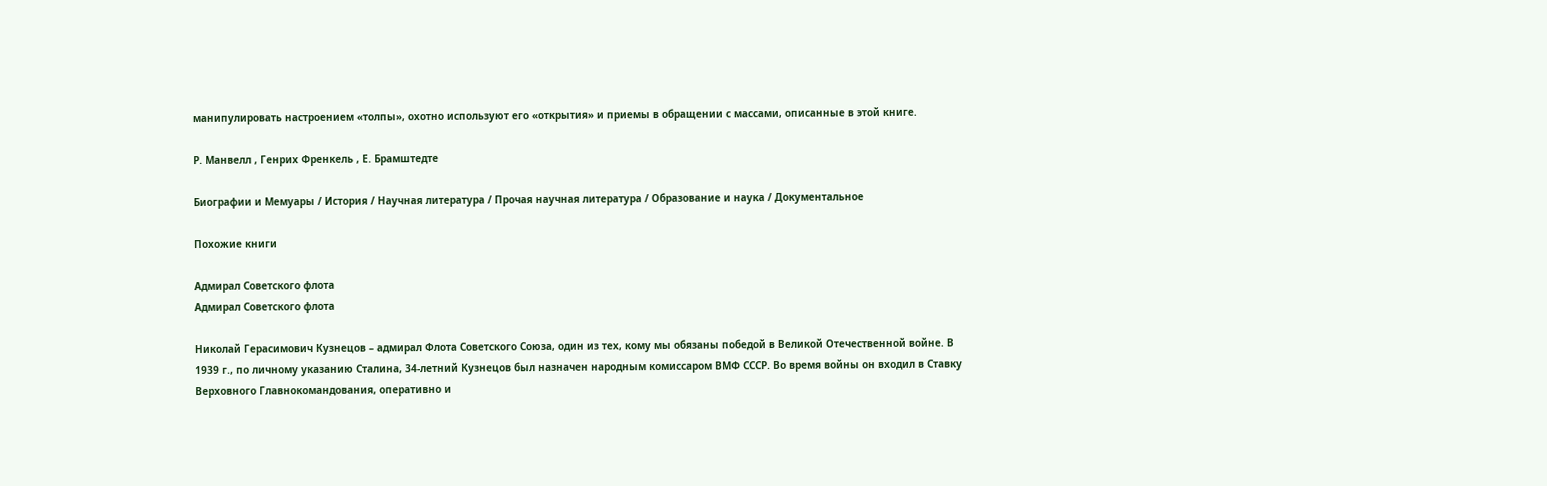манипулировать настроением «толпы», охотно используют его «открытия» и приемы в обращении с массами, описанные в этой книге.

Р. Манвелл , Генрих Френкель , Е. Брамштедте

Биографии и Мемуары / История / Научная литература / Прочая научная литература / Образование и наука / Документальное

Похожие книги

Адмирал Советского флота
Адмирал Советского флота

Николай Герасимович Кузнецов – адмирал Флота Советского Союза, один из тех, кому мы обязаны победой в Великой Отечественной войне. В 1939 г., по личному указанию Сталина, 34-летний Кузнецов был назначен народным комиссаром ВМФ СССР. Во время войны он входил в Ставку Верховного Главнокомандования, оперативно и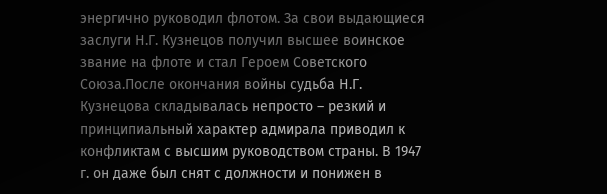энергично руководил флотом. За свои выдающиеся заслуги Н.Г. Кузнецов получил высшее воинское звание на флоте и стал Героем Советского Союза.После окончания войны судьба Н.Г. Кузнецова складывалась непросто – резкий и принципиальный характер адмирала приводил к конфликтам с высшим руководством страны. В 1947 г. он даже был снят с должности и понижен в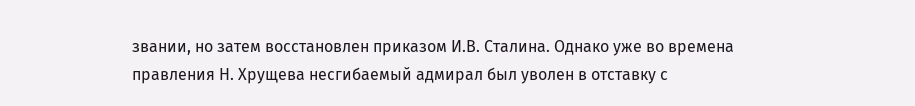звании, но затем восстановлен приказом И.В. Сталина. Однако уже во времена правления Н. Хрущева несгибаемый адмирал был уволен в отставку с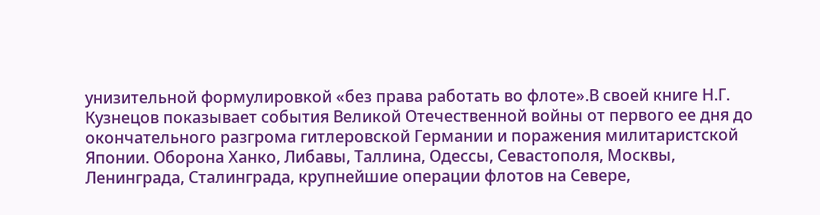унизительной формулировкой «без права работать во флоте».В своей книге Н.Г. Кузнецов показывает события Великой Отечественной войны от первого ее дня до окончательного разгрома гитлеровской Германии и поражения милитаристской Японии. Оборона Ханко, Либавы, Таллина, Одессы, Севастополя, Москвы, Ленинграда, Сталинграда, крупнейшие операции флотов на Севере,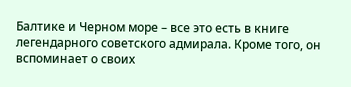Балтике и Черном море – все это есть в книге легендарного советского адмирала. Кроме того, он вспоминает о своих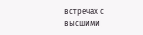встречах с высшими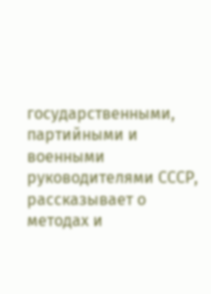государственными, партийными и военными руководителями СССР, рассказывает о методах и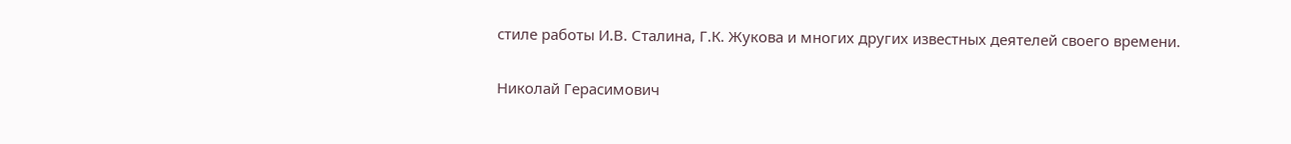стиле работы И.В. Сталина, Г.К. Жукова и многих других известных деятелей своего времени.

Николай Герасимович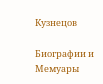Кузнецов

Биографии и Мемуары